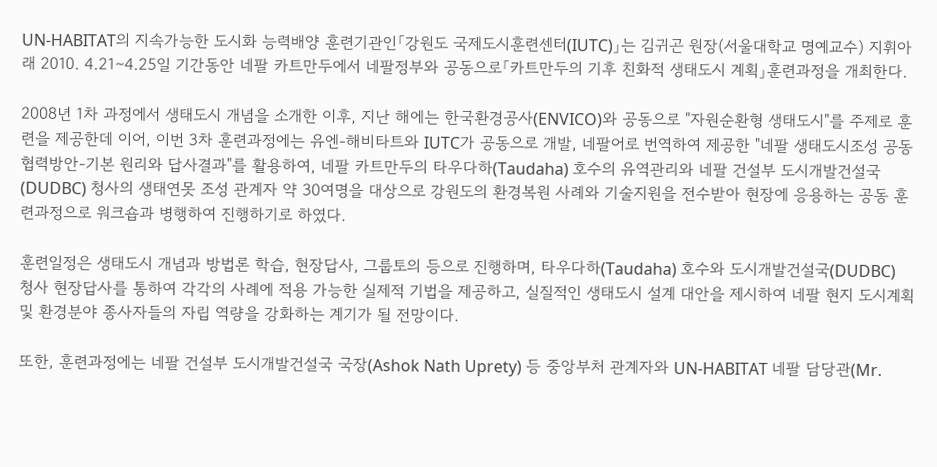UN-HABITAT의 지속가능한 도시화 능력배양 훈련기관인「강원도 국제도시훈련센터(IUTC)」는 김귀곤 원장(서울대학교 명예교수) 지휘아래 2010. 4.21∼4.25일 기간동안 네팔 카트만두에서 네팔정부와 공동으로「카트만두의 기후 친화적 생태도시 계획」훈련과정을 개최한다.

2008년 1차 과정에서 생태도시 개념을 소개한 이후, 지난 해에는 한국환경공사(ENVICO)와 공동으로 "자원순환형 생태도시"를 주제로 훈련을 제공한데 이어, 이번 3차 훈련과정에는 유엔-해비타트와 IUTC가 공동으로 개발, 네팔어로 번역하여 제공한 "네팔 생태도시조성 공동협력방안-기본 원리와 답사결과"를 활용하여, 네팔 카트만두의 타우다하(Taudaha) 호수의 유역관리와 네팔 건설부 도시개발건설국(DUDBC) 청사의 생태연못 조성 관계자 약 30여명을 대상으로 강원도의 환경복원 사례와 기술지원을 전수받아 현장에 응용하는 공동 훈련과정으로 워크숍과 병행하여 진행하기로 하였다.

훈련일정은 생태도시 개념과 방법론 학습, 현장답사, 그룹토의 등으로 진행하며, 타우다하(Taudaha) 호수와 도시개발건설국(DUDBC) 청사 현장답사를 통하여 각각의 사례에 적용 가능한 실제적 기법을 제공하고, 실질적인 생태도시 설계 대안을 제시하여 네팔 현지 도시계획 및 환경분야 종사자들의 자립 역량을 강화하는 계기가 될 전망이다.

또한, 훈련과정에는 네팔 건설부 도시개발건설국 국장(Ashok Nath Uprety) 등 중앙부처 관계자와 UN-HABITAT 네팔 담당관(Mr.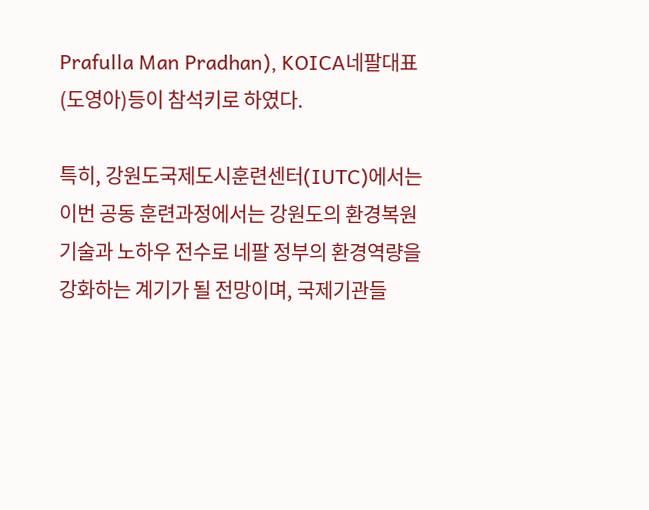Prafulla Man Pradhan), KOICA네팔대표(도영아)등이 참석키로 하였다.

특히, 강원도국제도시훈련센터(IUTC)에서는 이번 공동 훈련과정에서는 강원도의 환경복원 기술과 노하우 전수로 네팔 정부의 환경역량을 강화하는 계기가 될 전망이며, 국제기관들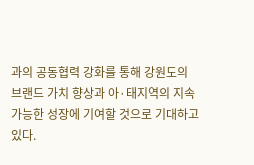과의 공동협력 강화를 통해 강원도의 브랜드 가치 향상과 아·태지역의 지속가능한 성장에 기여할 것으로 기대하고 있다.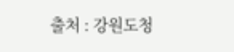출처 : 강원도청